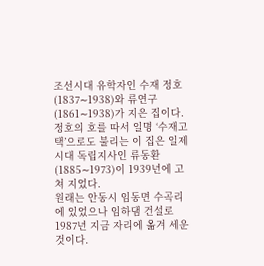조선시대 유학자인 수재 정호(1837∼1938)와 류연구(1861∼1938)가 지은 집이다. 정호의 호를 따서 일명 ‘수재고택’으로도 불리는 이 집은 일제시대 독립지사인 류동환(1885∼1973)이 1939년에 고쳐 지었다.
원래는 안동시 임동면 수곡리에 있었으나 임하댐 건설로 1987년 지금 자리에 옮겨 세운 것이다.